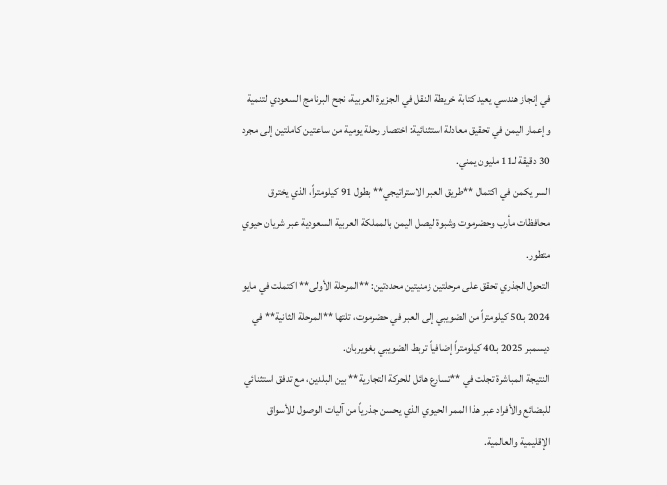في إنجاز هندسي يعيد كتابة خريطة النقل في الجزيرة العربية، نجح البرنامج السعودي لتنمية وإعمار اليمن في تحقيق معادلة استثنائية: اختصار رحلة يومية من ساعتين كاملتين إلى مجرد 30 دقيقة لـ11 مليون يمني.
السر يكمن في اكتمال **طريق العبر الاستراتيجي** بطول 91 كيلومتراً، الذي يخترق محافظات مأرب وحضرموت وشبوة ليصل اليمن بالمملكة العربية السعودية عبر شريان حيوي متطور.
التحول الجذري تحقق على مرحلتين زمنيتين محددتين: **المرحلة الأولى** اكتملت في مايو 2024 بـ50 كيلومتراً من الضويبي إلى العبر في حضرموت، تلتها **المرحلة الثانية** في ديسمبر 2025 بـ40 كيلومتراً إضافياً تربط الضويبي بغويربان.
النتيجة المباشرة تجلت في **تسارع هائل للحركة التجارية** بين البلدين، مع تدفق استثنائي للبضائع والأفراد عبر هذا الممر الحيوي الذي يحسن جذرياً من آليات الوصول للأسواق الإقليمية والعالمية.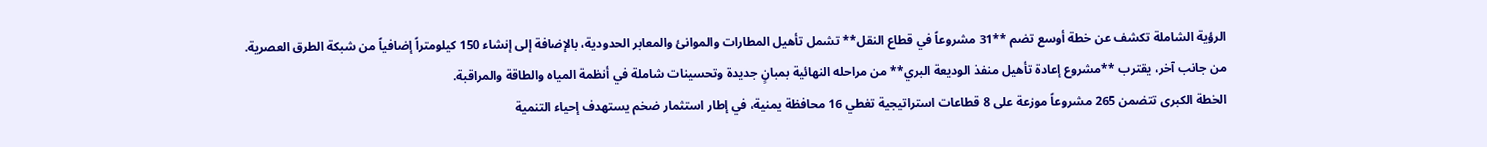الرؤية الشاملة تكشف عن خطة أوسع تضم **31 مشروعاً في قطاع النقل** تشمل تأهيل المطارات والموانئ والمعابر الحدودية، بالإضافة إلى إنشاء 150 كيلومتراً إضافياً من شبكة الطرق العصرية.
من جانب آخر، يقترب **مشروع إعادة تأهيل منفذ الوديعة البري** من مراحله النهائية بمبانٍ جديدة وتحسينات شاملة في أنظمة المياه والطاقة والمراقبة.
الخطة الكبرى تتضمن 265 مشروعاً موزعة على 8 قطاعات استراتيجية تغطي 16 محافظة يمنية، في إطار استثمار ضخم يستهدف إحياء التنمية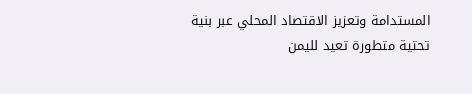المستدامة وتعزيز الاقتصاد المحلي عبر بنية تحتية متطورة تعيد لليمن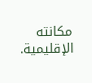مكانته الإقليمية.